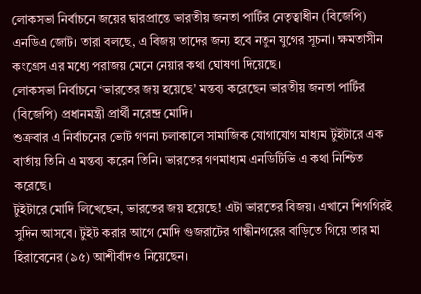লোকসভা নির্বাচনে জয়ের দ্বারপ্রান্তে ভারতীয় জনতা পার্টির নেতৃত্বাধীন (বিজেপি) এনডিএ জোট। তারা বলছে, এ বিজয় তাদের জন্য হবে নতুন যুগের সূচনা। ক্ষমতাসীন কংগ্রেস এর মধ্যে পরাজয় মেনে নেয়ার কথা ঘোষণা দিয়েছে।
লোকসভা নির্বাচনে ‘ভারতের জয় হয়েছে’ মন্তব্য করেছেন ভারতীয় জনতা পার্টির (বিজেপি) প্রধানমন্ত্রী প্রার্থী নরেন্দ্র মোদি।
শুক্রবার এ নির্বাচনের ভোট গণনা চলাকালে সামাজিক যোগাযোগ মাধ্যম টুইটারে এক বার্তায় তিনি এ মন্তব্য করেন তিনি। ভারতের গণমাধ্যম এনডিটিভি এ কথা নিশ্চিত করেছে।
টুইটারে মোদি লিখেছেন, ভারতের জয় হয়েছে! এটা ভারতের বিজয়। এখানে শিগগিরই সুদিন আসবে। টুইট করার আগে মোদি গুজরাটের গান্ধীনগরের বাড়িতে গিয়ে তার মা হিরাবেনের (৯৫) আশীর্বাদও নিয়েছেন।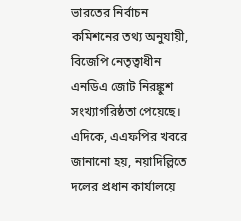ভারতের নির্বাচন কমিশনের তথ্য অনুযায়ী, বিজেপি নেতৃত্বাধীন এনডিএ জোট নিরঙ্কুশ সংখ্যাগরিষ্ঠতা পেয়েছে। এদিকে, এএফপির খবরে জানানো হয়, নয়াদিল্লিতে দলের প্রধান কার্যালয়ে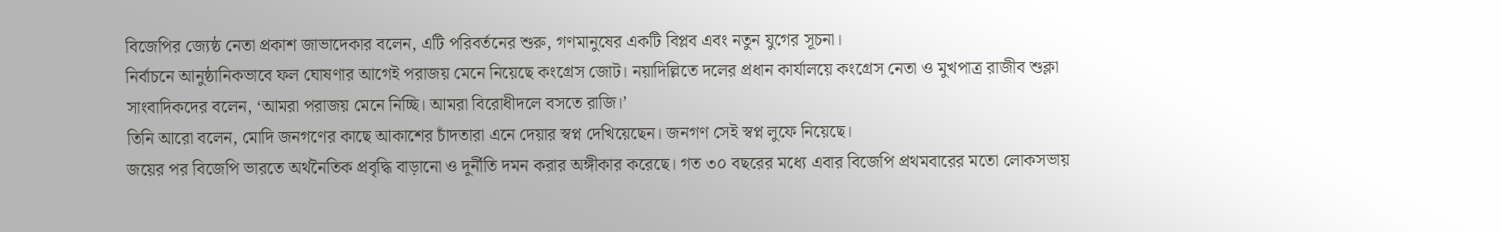বিজেপির জ্যেষ্ঠ নেতা প্রকাশ জাভাদেকার বলেন, এটি পরিবর্তনের শুরু, গণমানুষের একটি বিপ্লব এবং নতুন যুগের সূচনা।
নির্বাচনে আনুষ্ঠানিকভাবে ফল ঘোষণার আগেই পরাজয় মেনে নিয়েছে কংগ্রেস জোট। নয়াদিল্লিতে দলের প্রধান কার্যালয়ে কংগ্রেস নেতা ও মুখপাত্র রাজীব শুক্লা সাংবাদিকদের বলেন, ‘আমরা পরাজয় মেনে নিচ্ছি। আমরা বিরোধীদলে বসতে রাজি।’
তিনি আরো বলেন, মোদি জনগণের কাছে আকাশের চাঁদতারা এনে দেয়ার স্বপ্ন দেখিয়েছেন। জনগণ সেই স্বপ্ন লুফে নিয়েছে।
জয়ের পর বিজেপি ভারতে অর্থনৈতিক প্রবৃদ্ধি বাড়ানো ও দুর্নীতি দমন করার অঙ্গীকার করেছে। গত ৩০ বছরের মধ্যে এবার বিজেপি প্রথমবারের মতো লোকসভায়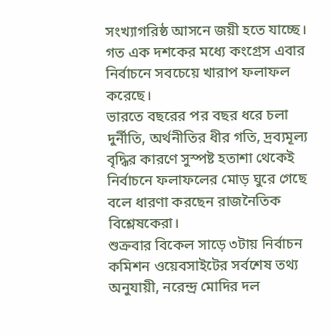সংখ্যাগরিষ্ঠ আসনে জয়ী হতে যাচ্ছে। গত এক দশকের মধ্যে কংগ্রেস এবার নির্বাচনে সবচেয়ে খারাপ ফলাফল করেছে।
ভারতে বছরের পর বছর ধরে চলা দুর্নীতি, অর্থনীতির ধীর গতি, দ্রব্যমূল্য বৃদ্ধির কারণে সুস্পষ্ট হতাশা থেকেই নির্বাচনে ফলাফলের মোড় ঘুরে গেছে বলে ধারণা করছেন রাজনৈতিক বিশ্লেষকেরা।
শুক্রবার বিকেল সাড়ে ৩টায় নির্বাচন কমিশন ওয়েবসাইটের সর্বশেষ তথ্য অনুযায়ী, নরেন্দ্র মোদির দল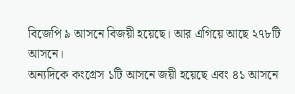বিজেপি ৯ আসনে বিজয়ী হয়েছে। আর এগিয়ে আছে ২৭৮টি আসনে।
অন্যদিকে কংগ্রেস ১টি আসনে জয়ী হয়েছে এবং ৪১ আসনে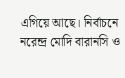এগিয়ে আছে। নির্বাচনে নরেন্দ্র মোদি বারানসি ও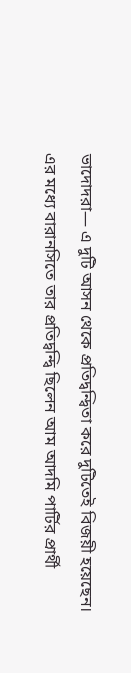ভাদোদরা— এ দুটি আসন থেকে প্রতিদ্বন্দ্বিতা করে দুটিতেই বিজয়ী হয়েছেন। এর মধ্যে বারানসিতে তার প্রতিদ্বন্দ্বি ছিলেন আম আদমি পার্টির প্রার্থী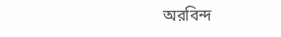অরবিন্দ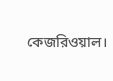কেজরিওয়াল।